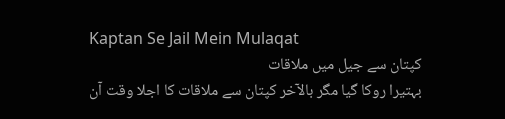Kaptan Se Jail Mein Mulaqat
کپتان سے جیل میں ملاقات
بہتیرا روکا گیا مگر بالآخر کپتان سے ملاقات کا اجلا وقت آن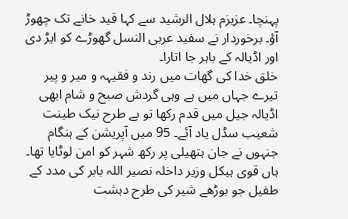پہنچا۔ عزیزم ہلال الرشید سے کہا قید خانے تک چھوڑ آؤ۔ برخوردار نے سفید عربی النسل گھوڑے کو ایڑ دی اور اڈیالہ کے باہر جا اتارا۔
خلق خدا کی گھات میں رند و فقیہہ و میر و پیر
تیرے جہاں میں ہے وہی گردش صبح و شام ابھی
اڈیالہ جیل میں قدم رکھا تو بے طرح نیک طینت شعیب سڈل یاد آئے۔ 95 میں آپریشن کے ہنگام جنہوں نے جان ہتھیلی پر رکھ شہر کو امن لوٹایا تھا۔ ہاں قوی ہیکل وزیر داخلہ نصیر اللہ بابر کی مدد کے طفیل جو بوڑھے شیر کی طرح دہشت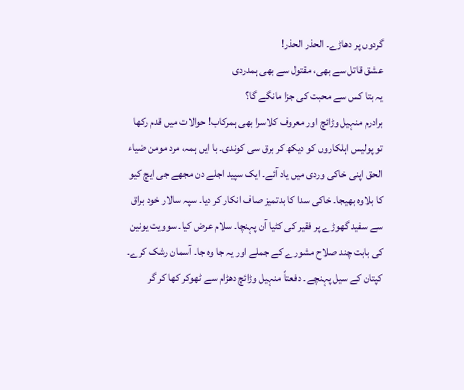گردوں پر دھاڑے۔ الحذر الحذر!
عشق قاتل سے بھی، مقتول سے بھی ہمدردی
یہ بتا کس سے محبت کی جزا مانگے گا؟
برادرم منہیل وڑائچ اور معروف کلاسرا بھی ہمرکاب! حوالات میں قدم رکھا تو پولیس اہلکاروں کو دیکھ کر برق سی کوندی۔ با ایں ہمہ، مرد مومن ضیاء الحق اپنی خاکی وردی میں یاد آئے۔ ایک سپید اجلے دن مجھے جی ایچ کیو کا بلاوہ بھیجا۔ خاکی سدا کا بدتمیز صاف انکار کر دیا۔ سپہ سالار خود براق سے سفید گھوڑے پر فقیر کی کٹیا آن پہنچا۔ سلام عرض کیا۔ سوویت یونین کی بابت چند صلاح مشورے کے جملے اور یہ جا وہ جا۔ آسمان رشک کرے۔
کپتان کے سیل پہنچے۔ دفعتاً منہیل وڑائچ دھڑام سے ٹھوکر کھا کر گر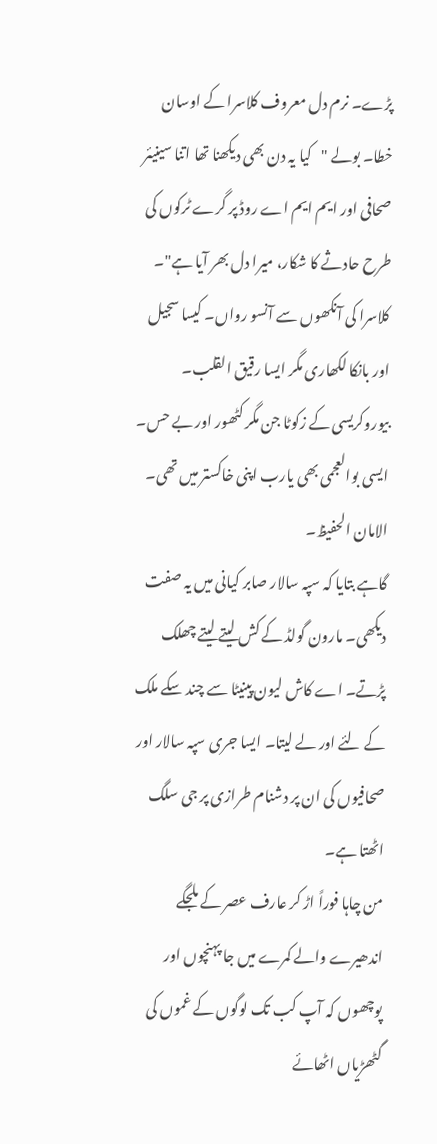پڑے۔ نرم دل معروف کلاسرا کے اوسان خطا۔ بولے "کیا یہ دن بھی دیکھنا تھا اتنا سینیئر صحافی اور ایم ایم اے روڈ پر گرے ٹرکوں کی طرح حادثے کا شکار، میرا دل بھر آیا ہے"۔ کلاسرا کی آنکھوں سے آنسو رواں۔ کیسا سجیل اور بانکا لکھاری مگر ایسا رقیق القلب۔ بیوروکریسی کے زکوٹا جن مگر کٹھور اور بے حس۔
ایسی بوالعجمی بھی یارب اپنی خاکستر میں تھی۔ الامان الحفیظ۔
گاہے بتایا کہ سپہ سالار صابر کیانی میں یہ صفت دیکھی۔ مارون گولڈ کے کش لیتے لیتے چھلک پڑتے۔ اے کاش لیون پینیٹا سے چند سکے ملک کے لئے اور لے لیتا۔ ایسا جری سپہ سالار اور صحافیوں کی ان پر دشنام طرازی پر جی سلگ اٹھتا ہے۔
من چاہا فوراً اڑ کر عارف عصر کے ملجگے اندھیرے والے کمرے میں جا پہنچوں اور پوچھوں کہ آپ کب تک لوگوں کے غموں کی گٹھڑیاں اٹھائے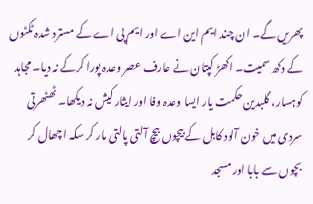پھریں گے۔ ان چند ایم این اے اور ایم پی اے کے مسترد شدہ ٹکٹوں کے دکھ سمیت۔ اکھڑ کپتان نے عارف عصر وعدہ پورا کرکے نہ دیا۔ مجاہد کوہسار، گلبدین حکمت یار ایسا وعدہ وفا اور ایثار کیش نہ دیکھا۔ ٹھٹھرتی سردی میں خون آلود کابل کے بیچوں بیچ آلتی پالتی مار کر سکہ اچھال کر بچوں سے بابا اور مسجد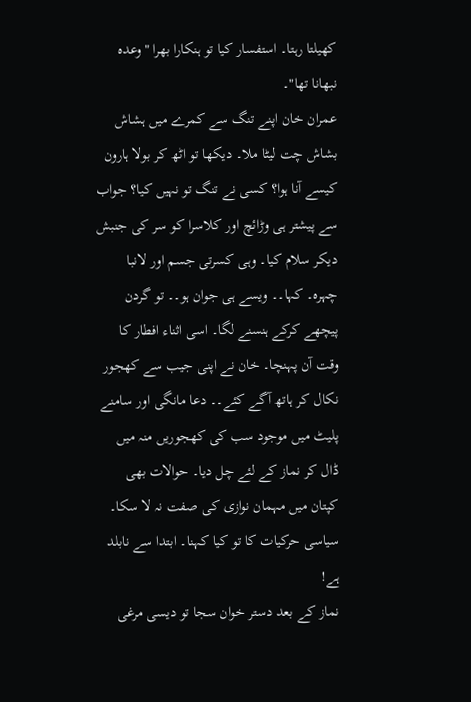کھیلتا رہتا۔ استفسار کیا تو ہنکارا بھرا "وعدہ نبھانا تھا"۔
عمران خان اپنے تنگ سے کمرے میں ہشاش بشاش چت لیٹا ملا۔ دیکھا تو اٹھ کر بولا ہارون کیسے آنا ہوا؟ کسی نے تنگ تو نہیں کیا؟ جواب سے پیشتر ہی وڑائچ اور کلاسرا کو سر کی جنبش دیکر سلام کیا۔ وہی کسرتی جسم اور لانبا چہرہ۔ کہا۔۔ ویسے ہی جوان ہو۔۔ تو گردن پیچھے کرکے ہنسنے لگا۔ اسی اثناء افطار کا وقت آن پہنچا۔ خان نے اپنی جیب سے کھجور نکال کر ہاتھ آگے کئے۔۔ دعا مانگی اور سامنے پلیٹ میں موجود سب کی کھجوریں منہ میں ڈال کر نماز کے لئے چل دیا۔ حوالات بھی کپتان میں مہمان نوازی کی صفت نہ لا سکا۔ سیاسی حرکیات کا تو کیا کہنا۔ ابتدا سے نابلد ہے!
نماز کے بعد دستر خوان سجا تو دیسی مرغی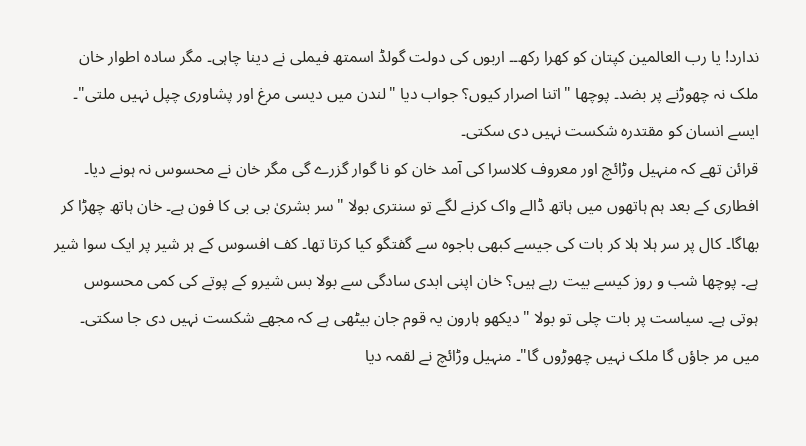ندارد! یا رب العالمین کپتان کو کھرا رکھ۔۔ اربوں کی دولت گولڈ اسمتھ فیملی نے دینا چاہی۔ مگر سادہ اطوار خان ملک نہ چھوڑنے پر بضد۔ پوچھا "اتنا اصرار کیوں؟ جواب دیا "لندن میں دیسی مرغ اور پشاوری چپل نہیں ملتی"۔ ایسے انسان کو مقتدرہ شکست نہیں دی سکتی۔
قرائن تھے کہ منہیل وڑائچ اور معروف کلاسرا کی آمد خان کو نا گوار گزرے گی مگر خان نے محسوس نہ ہونے دیا۔ افطاری کے بعد ہم ہاتھوں میں ہاتھ ڈالے واک کرنے لگے تو سنتری بولا "سر بشریٰ بی بی کا فون ہے۔ خان ہاتھ چھڑا کر بھاگا۔ کال پر سر ہلا ہلا کر بات کی جیسے کبھی باجوہ سے گفتگو کیا کرتا تھا۔ کف افسوس کے ہر شیر پر ایک سوا شیر ہے۔ پوچھا شب و روز کیسے بیت رہے ہیں؟ خان اپنی ابدی سادگی سے بولا بس شیرو کے پوتے کی کمی محسوس ہوتی ہے۔ سیاست پر بات چلی تو بولا "دیکھو ہارون یہ قوم جان بیٹھی ہے کہ مجھے شکست نہیں دی جا سکتی۔ میں مر جاؤں گا ملک نہیں چھوڑوں گا"۔ منہیل وڑائچ نے لقمہ دیا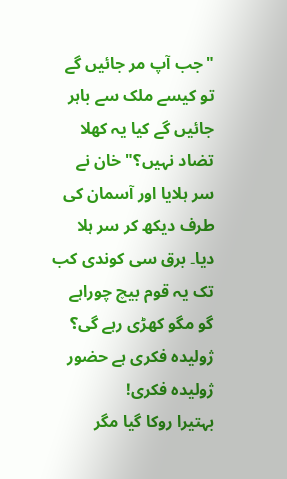"جب آپ مر جائیں گے تو کیسے ملک سے باہر جائیں گے کیا یہ کھلا تضاد نہیں؟" خان نے سر ہلایا اور آسمان کی طرف دیکھ کر سر ہلا دیا۔ برق سی کوندی کب تک یہ قوم بیچ چوراہے گو مگو کھڑی رہے گی؟ ژولیدہ فکری ہے حضور ژولیدہ فکری!
بہتیرا روکا گیا مگر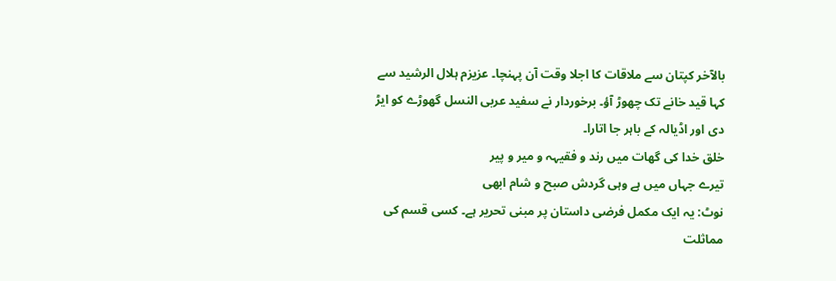بالآخر کپتان سے ملاقات کا اجلا وقت آن پہنچا۔ عزیزم ہلال الرشید سے کہا قید خانے تک چھوڑ آؤ۔ برخوردار نے سفید عربی النسل گھوڑے کو ایڑ دی اور اڈیالہ کے باہر جا اتارا۔
خلق خدا کی گھات میں رند و فقیہہ و میر و پیر
تیرے جہاں میں ہے وہی گردش صبح و شام ابھی
نوٹ: یہ ایک مکمل فرضی داستان پر مبنی تحریر ہے۔ کسی قسم کی مماثلت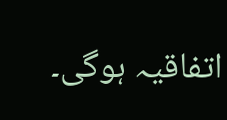اتفاقیہ ہوگی۔